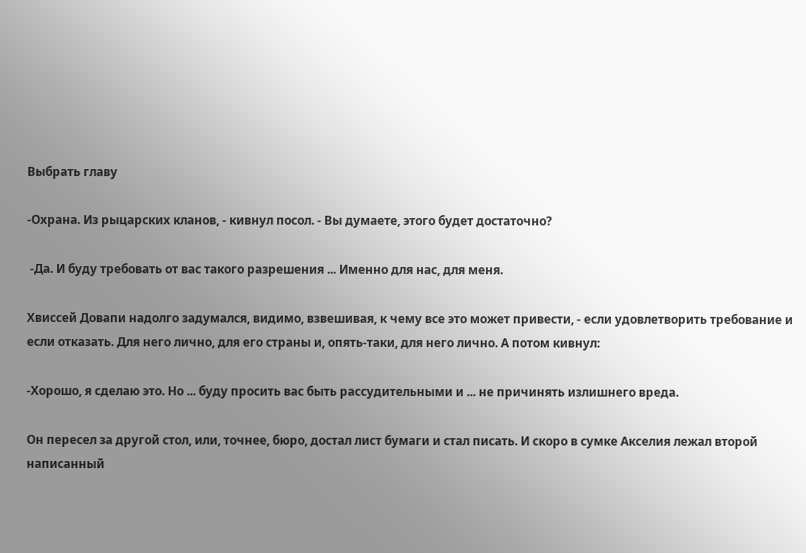Выбрать главу

-Охрана. Из рыцарских кланов, - кивнул посол. - Вы думаете, этого будет достаточно?

 -Да. И буду требовать от вас такого разрешения ... Именно для нас, для меня.

Хвиссей Довапи надолго задумался, видимо, взвешивая, к чему все это может привести, - если удовлетворить требование и если отказать. Для него лично, для его страны и, опять-таки, для него лично. А потом кивнул:

-Хорошо, я сделаю это. Но ... буду просить вас быть рассудительными и ... не причинять излишнего вреда.

Он пересел за другой стол, или, точнее, бюро, достал лист бумаги и стал писать. И скоро в сумке Акселия лежал второй написанный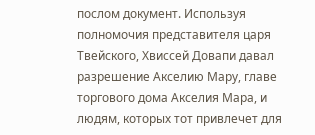послом документ. Используя полномочия представителя царя Твейского, Хвиссей Довапи давал разрешение Акселию Мару, главе торгового дома Акселия Мара, и людям, которых тот привлечет для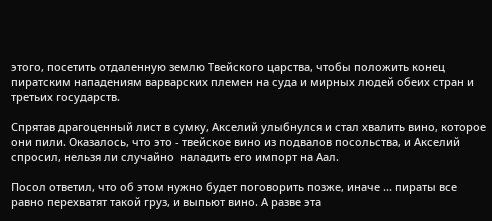этого, посетить отдаленную землю Твейского царства, чтобы положить конец пиратским нападениям варварских племен на суда и мирных людей обеих стран и третьих государств.

Спрятав драгоценный лист в сумку, Акселий улыбнулся и стал хвалить вино, которое они пили. Оказалось, что это - твейское вино из подвалов посольства, и Акселий спросил, нельзя ли случайно  наладить его импорт на Аал.

Посол ответил, что об этом нужно будет поговорить позже, иначе ... пираты все равно перехватят такой груз, и выпьют вино. А разве эта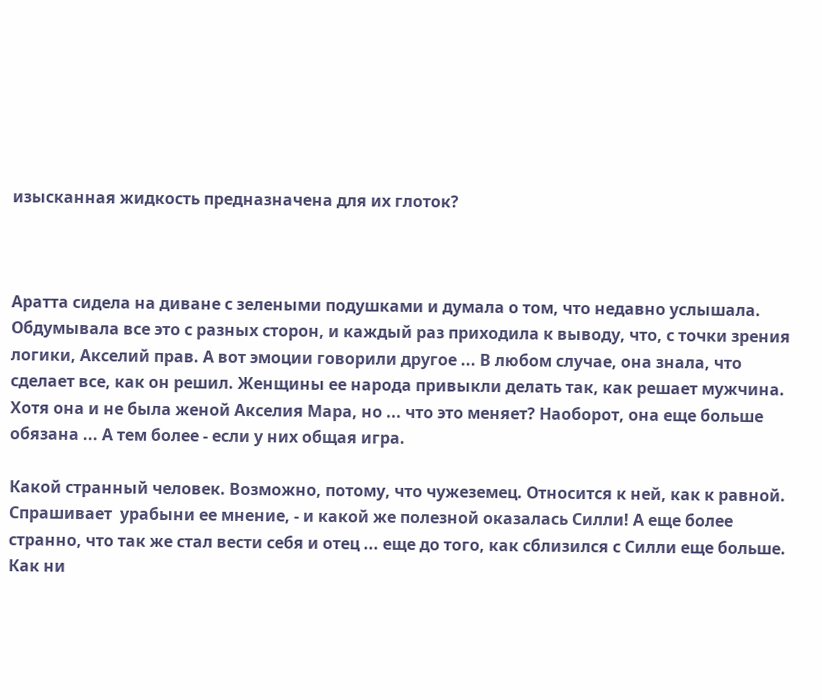изысканная жидкость предназначена для их глоток?



Аратта сидела на диване с зелеными подушками и думала о том, что недавно услышала. Обдумывала все это с разных сторон, и каждый раз приходила к выводу, что, с точки зрения логики, Акселий прав. А вот эмоции говорили другое ... В любом случае, она знала, что сделает все, как он решил. Женщины ее народа привыкли делать так, как решает мужчина. Хотя она и не была женой Акселия Мара, но ... что это меняет? Наоборот, она еще больше обязана ... А тем более - если у них общая игра.

Какой странный человек. Возможно, потому, что чужеземец. Относится к ней, как к равной. Спрашивает  урабыни ее мнение, - и какой же полезной оказалась Силли! А еще более странно, что так же стал вести себя и отец ... еще до того, как сблизился с Силли еще больше. Как ни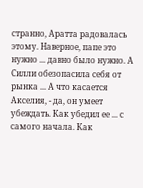странно, Аратта радовалась этому. Наверное, папе это нужно ... давно было нужно. А Силли обезопасила себя от рынка ... А что касается Акселия, - да, он умеет убеждать. Как убедил ее ... с самого начала. Как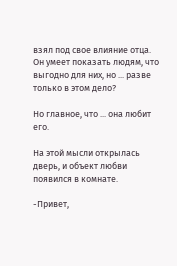взял под свое влияние отца. Он умеет показать людям, что выгодно для них, но ... разве только в этом дело?

Но главное, что ... она любит его.

На этой мысли открылась дверь, и объект любви появился в комнате.

-Привет,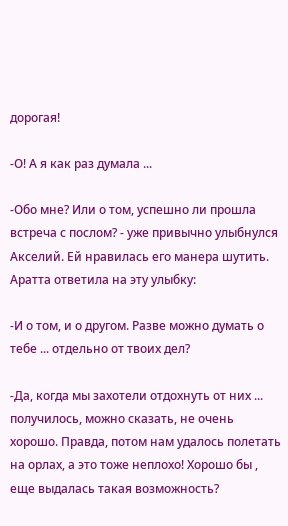дорогая!

-О! А я как раз думала ...

-Обо мне? Или о том, успешно ли прошла встреча с послом? - уже привычно улыбнулся Акселий. Ей нравилась его манера шутить. Аратта ответила на эту улыбку:

-И о том, и о другом. Разве можно думать о тебе ... отдельно от твоих дел?

-Да, когда мы захотели отдохнуть от них ... получилось, можно сказать, не очень хорошо. Правда, потом нам удалось полетать на орлах, а это тоже неплохо! Хорошо бы , еще выдалась такая возможность?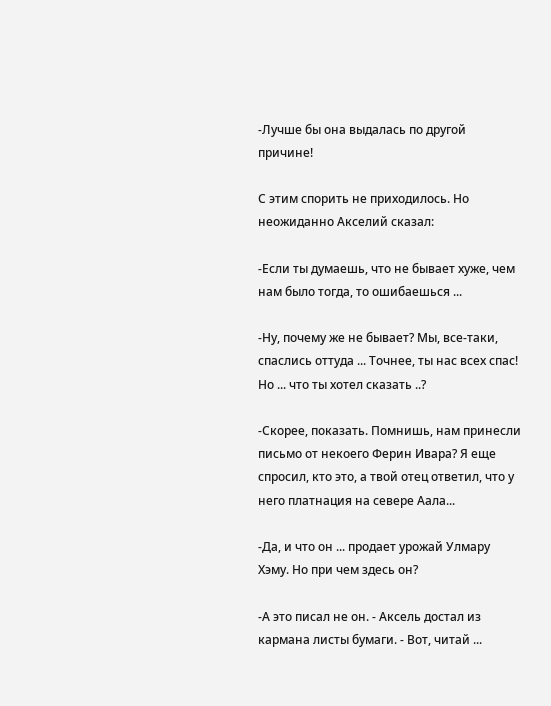-Лучше бы она выдалась по другой причине!

С этим спорить не приходилось. Но неожиданно Акселий сказал:

-Если ты думаешь, что не бывает хуже, чем нам было тогда, то ошибаешься ...

-Ну, почему же не бывает? Мы, все-таки, спаслись оттуда ... Точнее, ты нас всех спас! Но ... что ты хотел сказать ..?

-Скорее, показать. Помнишь, нам принесли письмо от некоего Ферин Ивара? Я еще спросил, кто это, а твой отец ответил, что у него платнация на севере Аала...

-Да, и что он ... продает урожай Улмару Хэму. Но при чем здесь он?

-А это писал не он. - Аксель достал из кармана листы бумаги. - Вот, читай ...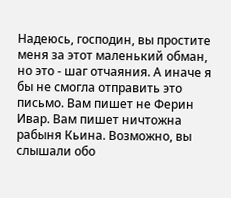Надеюсь, господин, вы простите меня за этот маленький обман, но это - шаг отчаяния. А иначе я бы не смогла отправить это письмо. Вам пишет не Ферин Ивар. Вам пишет ничтожна рабыня Кьина. Возможно, вы слышали обо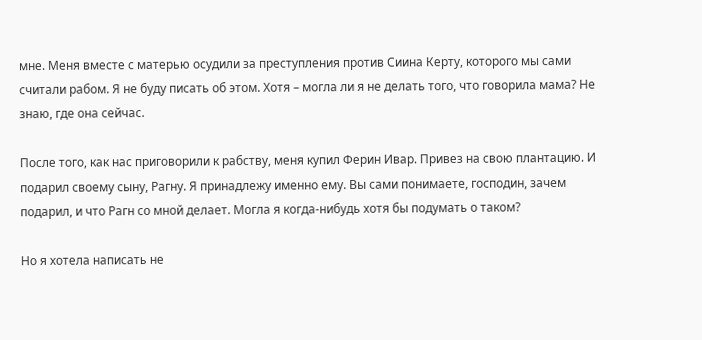мне. Меня вместе с матерью осудили за преступления против Сиина Керту, которого мы сами считали рабом. Я не буду писать об этом. Хотя – могла ли я не делать того, что говорила мама? Не знаю, где она сейчас.

После того, как нас приговорили к рабству, меня купил Ферин Ивар. Привез на свою плантацию. И подарил своему сыну, Рагну. Я принадлежу именно ему. Вы сами понимаете, господин, зачем подарил, и что Рагн со мной делает. Могла я когда-нибудь хотя бы подумать о таком?

Но я хотела написать не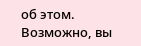об этом. Возможно, вы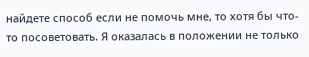найдете способ если не помочь мне, то хотя бы что-то посоветовать. Я оказалась в положении не только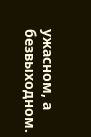ужасном, а безвыходном.